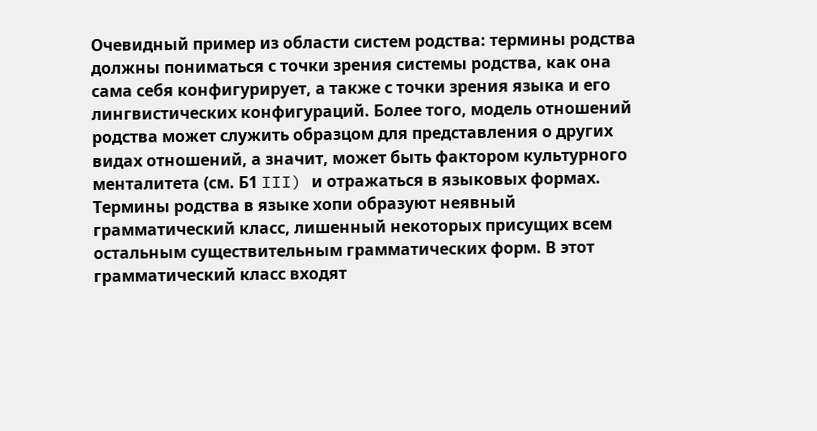Очевидный пример из области систем родства: термины родства должны пониматься с точки зрения системы родства, как она сама себя конфигурирует, а также с точки зрения языка и его лингвистических конфигураций. Более того, модель отношений родства может служить образцом для представления о других видах отношений, а значит, может быть фактором культурного менталитета (см. Б1 III) и отражаться в языковых формах. Термины родства в языке хопи образуют неявный грамматический класс, лишенный некоторых присущих всем остальным существительным грамматических форм. В этот грамматический класс входят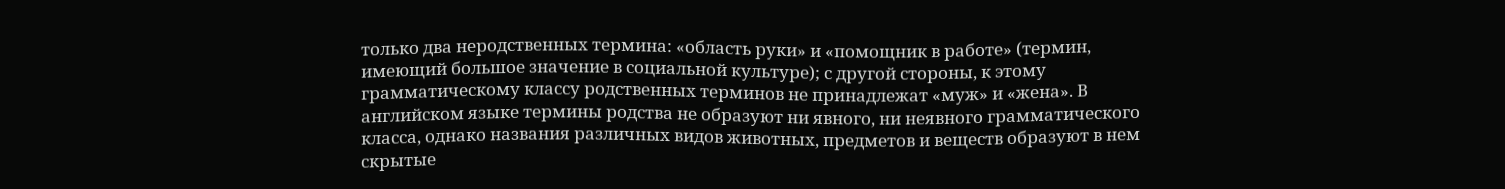только два неродственных термина: «область руки» и «помощник в работе» (термин, имеющий большое значение в социальной культуре); с другой стороны, к этому грамматическому классу родственных терминов не принадлежат «муж» и «жена». В английском языке термины родства не образуют ни явного, ни неявного грамматического класса, однако названия различных видов животных, предметов и веществ образуют в нем скрытые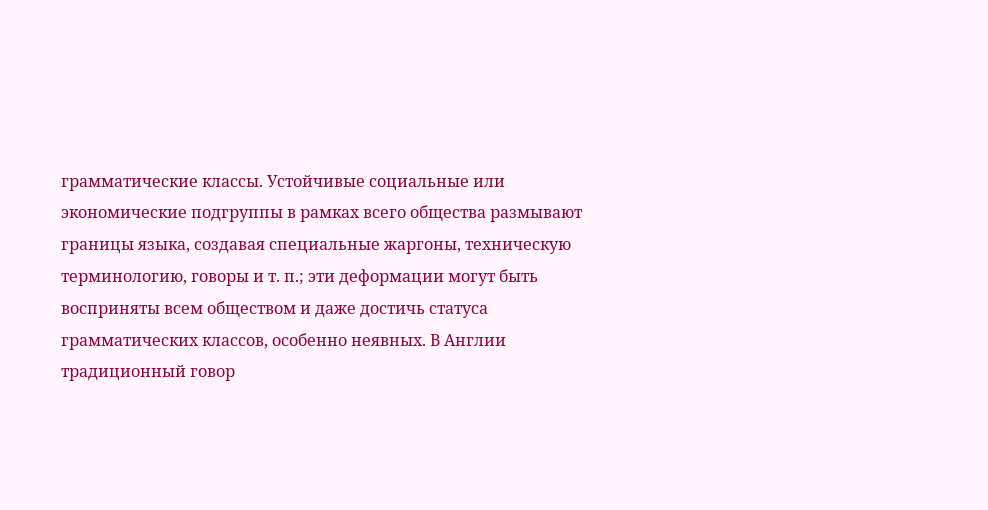грамматические классы. Устойчивые социальные или экономические подгруппы в рамках всего общества размывают границы языка, создавая специальные жаргоны, техническую терминологию, говоры и т. п.; эти деформации могут быть восприняты всем обществом и даже достичь статуса грамматических классов, особенно неявных. В Англии традиционный говор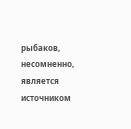рыбаков, несомненно, является источником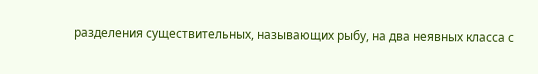разделения существительных, называющих рыбу, на два неявных класса с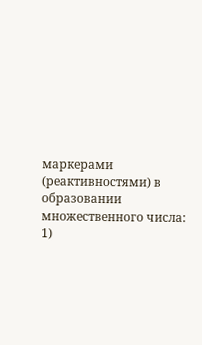маркерами (реактивностями) в образовании множественного числа: 1)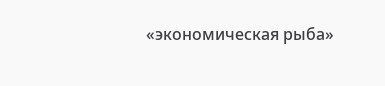«экономическая рыба»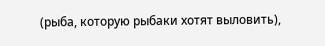(рыба, которую рыбаки хотят выловить),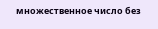множественное число без